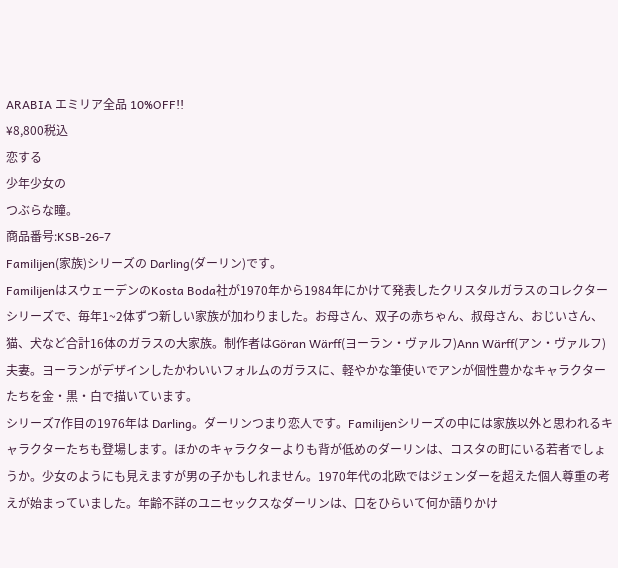ARABIA エミリア全品 10%OFF!!
¥8,800税込
恋する
少年少女の
つぶらな瞳。
商品番号:KSB-26-7
Familijen(家族)シリーズの Darling(ダーリン)です。
FamilijenはスウェーデンのKosta Boda社が1970年から1984年にかけて発表したクリスタルガラスのコレクターシリーズで、毎年1~2体ずつ新しい家族が加わりました。お母さん、双子の赤ちゃん、叔母さん、おじいさん、猫、犬など合計16体のガラスの大家族。制作者はGöran Wärff(ヨーラン・ヴァルフ)Ann Wärff(アン・ヴァルフ)夫妻。ヨーランがデザインしたかわいいフォルムのガラスに、軽やかな筆使いでアンが個性豊かなキャラクターたちを金・黒・白で描いています。
シリーズ7作目の1976年は Darling。ダーリンつまり恋人です。Familijenシリーズの中には家族以外と思われるキャラクターたちも登場します。ほかのキャラクターよりも背が低めのダーリンは、コスタの町にいる若者でしょうか。少女のようにも見えますが男の子かもしれません。1970年代の北欧ではジェンダーを超えた個人尊重の考えが始まっていました。年齢不詳のユニセックスなダーリンは、口をひらいて何か語りかけ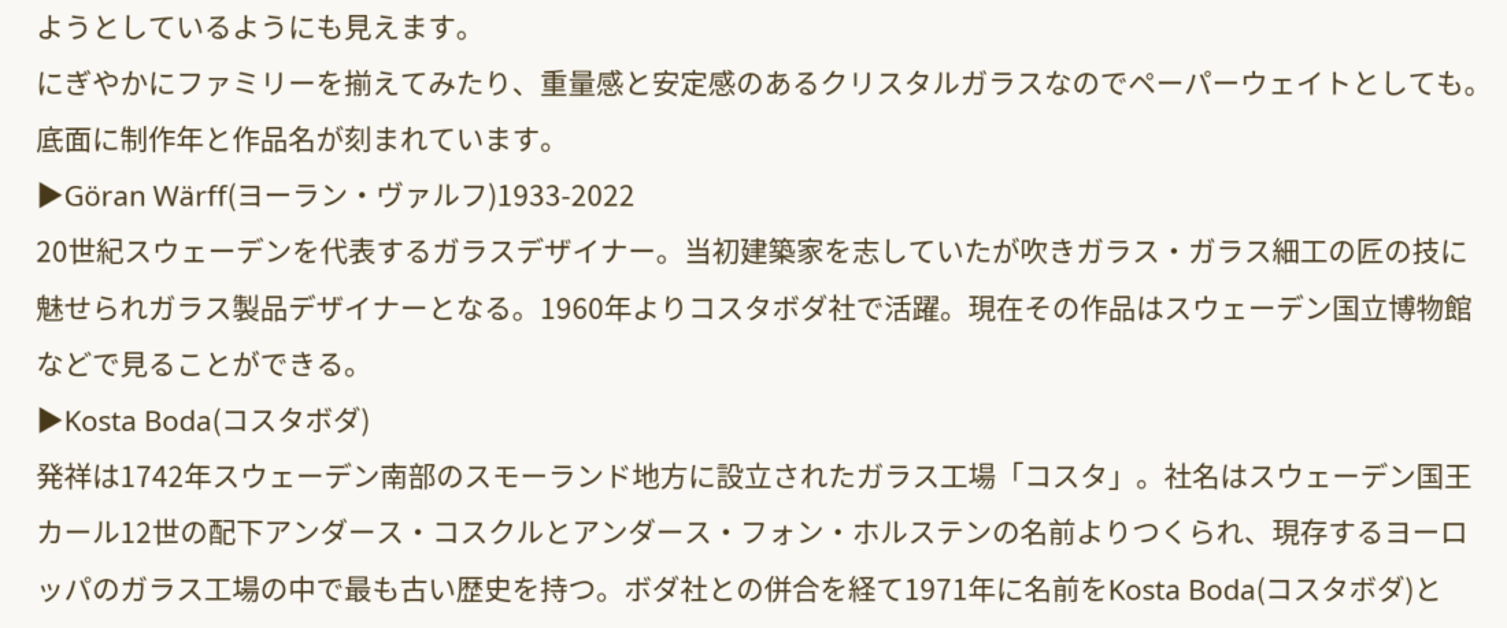ようとしているようにも見えます。
にぎやかにファミリーを揃えてみたり、重量感と安定感のあるクリスタルガラスなのでペーパーウェイトとしても。底面に制作年と作品名が刻まれています。
▶Göran Wärff(ヨーラン・ヴァルフ)1933-2022
20世紀スウェーデンを代表するガラスデザイナー。当初建築家を志していたが吹きガラス・ガラス細工の匠の技に魅せられガラス製品デザイナーとなる。1960年よりコスタボダ社で活躍。現在その作品はスウェーデン国立博物館などで見ることができる。
▶Kosta Boda(コスタボダ)
発祥は1742年スウェーデン南部のスモーランド地方に設立されたガラス工場「コスタ」。社名はスウェーデン国王カール12世の配下アンダース・コスクルとアンダース・フォン・ホルステンの名前よりつくられ、現存するヨーロッパのガラス工場の中で最も古い歴史を持つ。ボダ社との併合を経て1971年に名前をKosta Boda(コスタボダ)と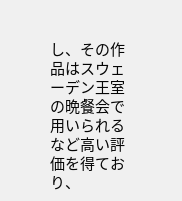し、その作品はスウェーデン王室の晩餐会で用いられるなど高い評価を得ており、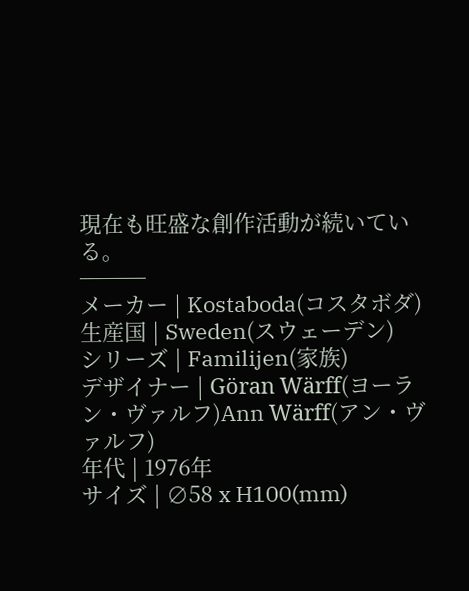現在も旺盛な創作活動が続いている。
───
メーカー | Kostaboda(コスタボダ)
生産国 | Sweden(スウェーデン)
シリーズ | Familijen(家族)
デザイナー | Göran Wärff(ヨーラン・ヴァルフ)Ann Wärff(アン・ヴァルフ)
年代 | 1976年
サイズ | ∅58 x H100(mm)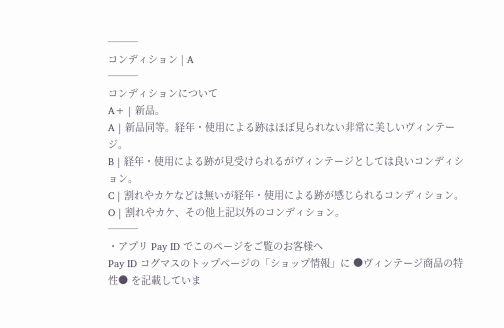───
コンディション | A
───
コンディションについて
A+ | 新品。
A | 新品同等。経年・使用による跡はほぼ見られない非常に美しいヴィンテージ。
B | 経年・使用による跡が見受けられるがヴィンテージとしては良いコンディション。
C | 割れやカケなどは無いが経年・使用による跡が感じられるコンディション。
O | 割れやカケ、その他上記以外のコンディション。
───
・アプリ Pay ID でこのページをご覧のお客様へ
Pay ID コグマスのトップページの「ショップ情報」に ●ヴィンテージ商品の特性● を記載していま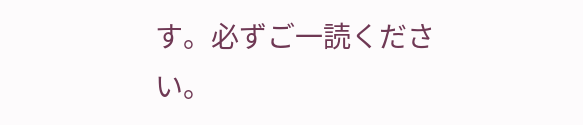す。必ずご一読ください。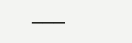───